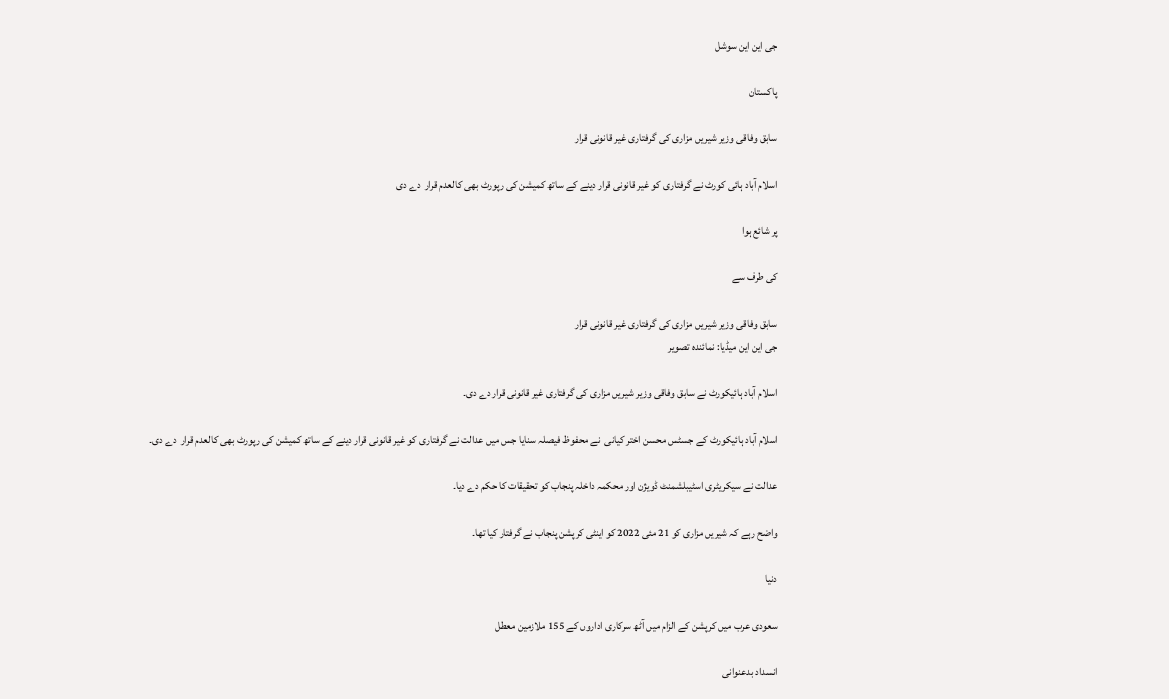جی این این سوشل

پاکستان

سابق وفاقی وزیر شیریں مزاری کی گرفتاری غیر قانونی قرار

اسلام آباد ہائی کورٹ نے گرفتاری کو غیر قانونی قرار دینے کے ساتھ کمیشن کی رپورٹ بھی کالعدم قرار  دے دی

پر شائع ہوا

کی طرف سے

سابق وفاقی وزیر شیریں مزاری کی گرفتاری غیر قانونی قرار
جی این این میڈیا: نمائندہ تصویر

اسلام آباد ہائیکورٹ نے سابق وفاقی وزیر شیریں مزاری کی گرفتاری غیر قانونی قرار دے دی۔

اسلام آباد ہائیکورٹ کے جسٹس محسن اختر کیانی  نے محفوظ فیصلہ سنایا جس میں عدالت نے گرفتاری کو غیر قانونی قرار دینے کے ساتھ کمیشن کی رپورٹ بھی کالعدم قرار  دے دی۔

عدالت نے سیکریٹری اسٹیبلشمنٹ ڈویژن اور محکمہ داخلہ پنجاب کو تحقیقات کا حکم دے دیا۔

واضح رہے کہ شیریں مزاری کو 21 مئی 2022 کو اینٹی کرپشن پنجاب نے گرفتار کیا تھا۔

دنیا

سعودی عرب میں کرپشن کے الزام میں آٹھ سرکاری اداروں کے 155 ملازمین معطل

انسداد بدعنوانی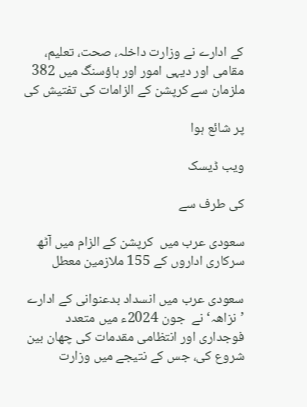کے ادارے نے وزارت داخلہ، صحت، تعلیم، مقامی اور دیہی امور اور ہاؤسنگ میں 382 ملزمان سے کرپشن کے الزامات کی تفتیش کی

پر شائع ہوا

ویب ڈیسک

کی طرف سے

سعودی عرب میں  کرپشن کے الزام میں آٹھ سرکاری اداروں کے 155 ملازمین معطل

سعودی عرب میں انسداد بدعنوانی کے ادارے ’نزاھہ‘ نے  جون 2024ء میں متعدد فوجداری اور انتظامی مقدمات کی چھان بین شروع کی، جس کے نتیجے میں وزارت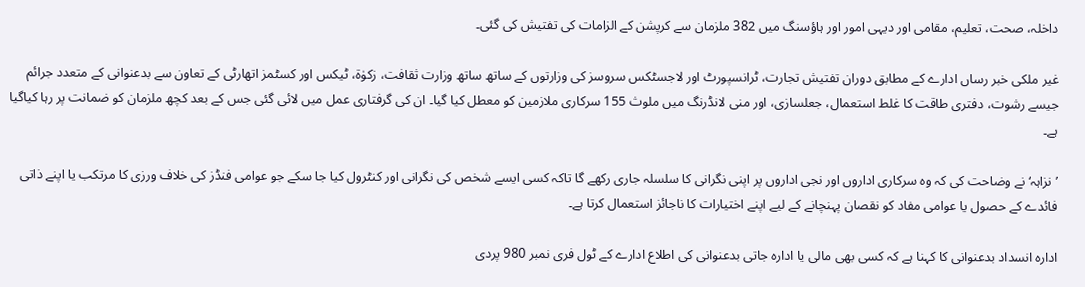داخلہ، صحت، تعلیم، مقامی اور دیہی امور اور ہاؤسنگ میں 382 ملزمان سے کرپشن کے الزامات کی تفتیش کی گئی۔

غیر ملکی خبر رساں ادارے کے مطابق دوران تفتیش تجارت، ٹرانسپورٹ اور لاجسٹکس سروسز کی وزارتوں کے ساتھ ساتھ وزارت ثقافت، زکوٰۃ، ٹیکس اور کسٹمز اتھارٹی کے تعاون سے بدعنوانی کے متعدد جرائم جیسے رشوت، دفتری طاقت کا غلط استعمال، جعلسازی، اور منی لانڈرنگ میں ملوث 155 سرکاری ملازمین کو معطل کیا گیا۔ ان کی گرفتاری عمل میں لائی گئی جس کے بعد کچھ ملزمان کو ضمانت پر رہا کیاگیا ہے۔

’نزاہہ‘ نے وضاحت کی کہ وہ سرکاری اداروں اور نجی اداروں پر اپنی نگرانی کا سلسلہ جاری رکھے گا تاکہ کسی ایسے شخص کی نگرانی اور کنٹرول کیا جا سکے جو عوامی فنڈز کی خلاف ورزی کا مرتکب یا اپنے ذاتی فائدے کے حصول یا عوامی مفاد کو نقصان پہنچانے کے لیے اپنے اختیارات کا ناجائز استعمال کرتا ہے۔

ادارہ انسداد بدعنوانی کا کہنا ہے کہ کسی بھی مالی یا ادارہ جاتی بدعنوانی کی اطلاع ادارے کے ٹول فری نمبر 980 پردی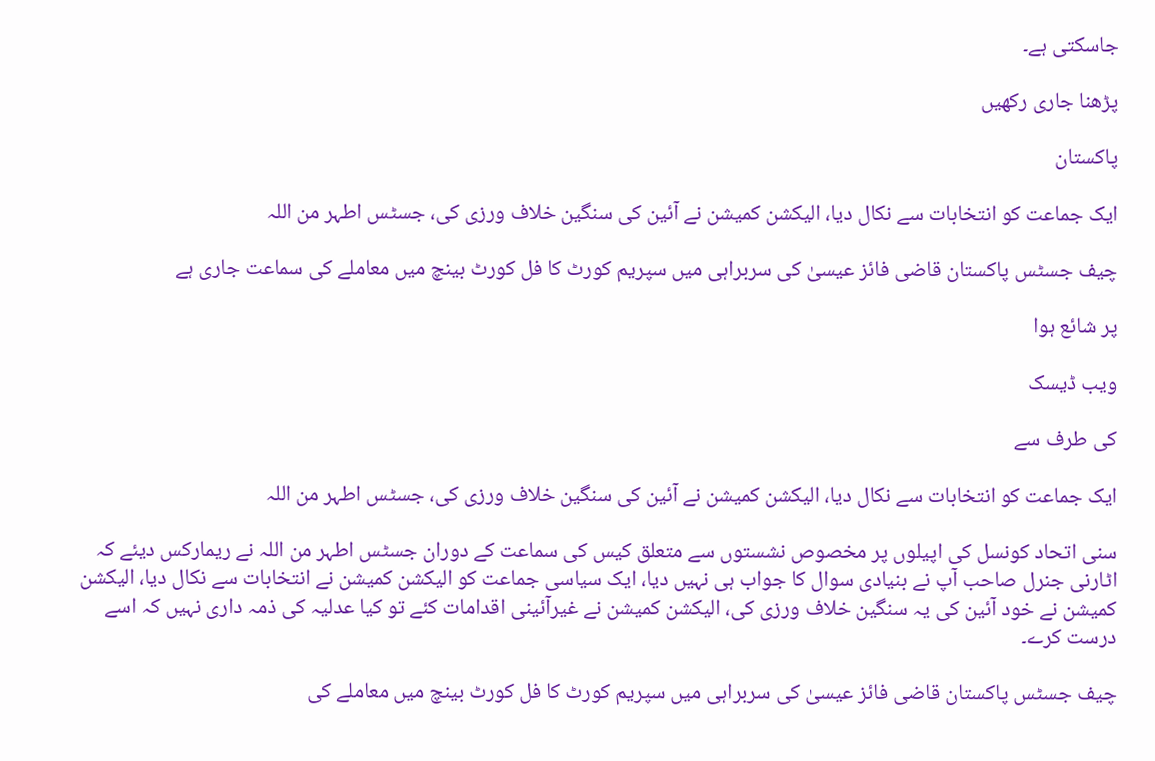جاسکتی ہے۔

پڑھنا جاری رکھیں

پاکستان

ایک جماعت کو انتخابات سے نکال دیا، الیکشن کمیشن نے آئین کی سنگین خلاف ورزی کی، جسٹس اطہر من اللہ

چیف جسٹس پاکستان قاضی فائز عیسیٰ کی سربراہی میں سپریم کورٹ کا فل کورٹ بینچ میں معاملے کی سماعت جاری ہے

پر شائع ہوا

ویب ڈیسک

کی طرف سے

ایک جماعت کو انتخابات سے نکال دیا، الیکشن کمیشن نے آئین کی سنگین خلاف ورزی کی، جسٹس اطہر من اللہ

سنی اتحاد کونسل کی اپیلوں پر مخصوص نشستوں سے متعلق کیس کی سماعت کے دوران جسٹس اطہر من اللہ نے ریمارکس دیئے کہ اٹارنی جنرل صاحب آپ نے بنیادی سوال کا جواب ہی نہیں دیا، ایک سیاسی جماعت کو الیکشن کمیشن نے انتخابات سے نکال دیا، الیکشن کمیشن نے خود آئین کی یہ سنگین خلاف ورزی کی، الیکشن کمیشن نے غیرآئینی اقدامات کئے تو کیا عدلیہ کی ذمہ داری نہیں کہ اسے درست کرے۔

چیف جسٹس پاکستان قاضی فائز عیسیٰ کی سربراہی میں سپریم کورٹ کا فل کورٹ بینچ میں معاملے کی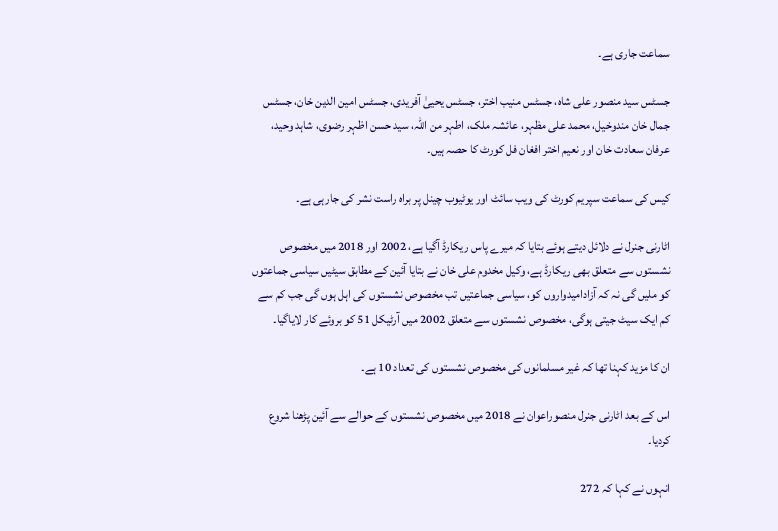سماعت جاری ہے۔

جسٹس سید منصور علی شاہ، جسٹس منیب اختر، جسٹس یحییٰ آفریدی، جسٹس امین الدین خان، جسٹس جمال خان مندوخیل، محمد علی مظہر، عائشہ ملک، اطہر من اللہ، سید حسن اظہر رضوی، شاہد وحید، عرفان سعادت خان اور نعیم اختر افغان فل کورٹ کا حصہ ہیں۔

کیس کی سماعت سپریم کورٹ کی ویب سائٹ اور یوٹیوب چینل پر براہ راست نشر کی جارہی ہے۔

اٹارنی جنرل نے دلائل دیتے ہوئے بتایا کہ میرے پاس ریکارڈ آگیا ہے، 2002 اور 2018 میں مخصوص نشستوں سے متعلق بھی ریکارڈ ہے، وکیل مخدوم علی خان نے بتایا آئین کے مطابق سیٹیں سیاسی جماعتوں کو ملیں گی نہ کہ آزادامیدواروں کو، سیاسی جماعتیں تب مخصوص نشستوں کی اہل ہوں گی جب کم سے کم ایک سیٹ جیتی ہوگی، مخصوص نشستوں سے متعلق 2002 میں آرٹیکل 51 کو بروئے کار لایاگیا۔

ان کا مزید کہنا تھا کہ غیر مسلمانوں کی مخصوص نشستوں کی تعداد 10 ہے۔

اس کے بعد اٹارنی جنرل منصوراعوان نے 2018 میں مخصوص نشستوں کے حوالے سے آئین پڑھنا شروع کردیا۔

انہوں نے کہا کہ 272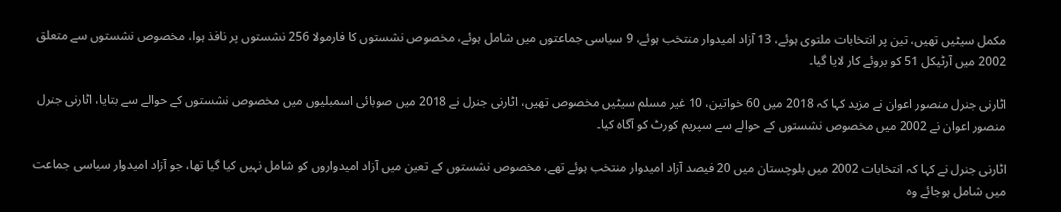مکمل سیٹیں تھیں، تین پر انتخابات ملتوی ہوئے، 13 آزاد امیدوار منتخب ہوئے، 9 سیاسی جماعتوں میں شامل ہوئے، مخصوص نشستوں کا فارمولا 256 نشستوں پر نافذ ہوا، مخصوص نشستوں سے متعلق 2002 میں آرٹیکل 51 کو بروئے کار لایا گیا۔

اٹارنی جنرل منصور اعوان نے مزید کہا کہ 2018 میں 60 خواتین، 10 غیر مسلم سیٹیں مخصوص تھیں، اٹارنی جنرل نے 2018 میں صوبائی اسمبلیوں میں مخصوص نشستوں کے حوالے سے بتایا، اٹارنی جنرل منصور اعوان نے 2002 میں مخصوص نشستوں کے حوالے سے سپریم کورٹ کو آگاہ کیا۔

اٹارنی جنرل نے کہا کہ انتخابات 2002 میں بلوچستان میں 20 فیصد آزاد امیدوار منتخب ہوئے تھے، مخصوص نشستوں کے تعین میں آزاد امیدواروں کو شامل نہیں کیا گیا تھا، جو آزاد امیدوار سیاسی جماعت میں شامل ہوجائے وہ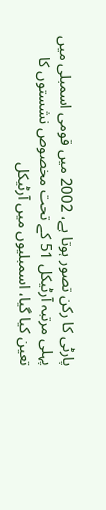پارٹی کا رکن تصور ہوتا ہے، 2002 میں قومی اسمبلی میں پہلی مرتبہ آرٹیکل 51 کے تحت مخصوص نشستوں کا تعین کیا گیا، اسمبلیوں میں آرٹیکل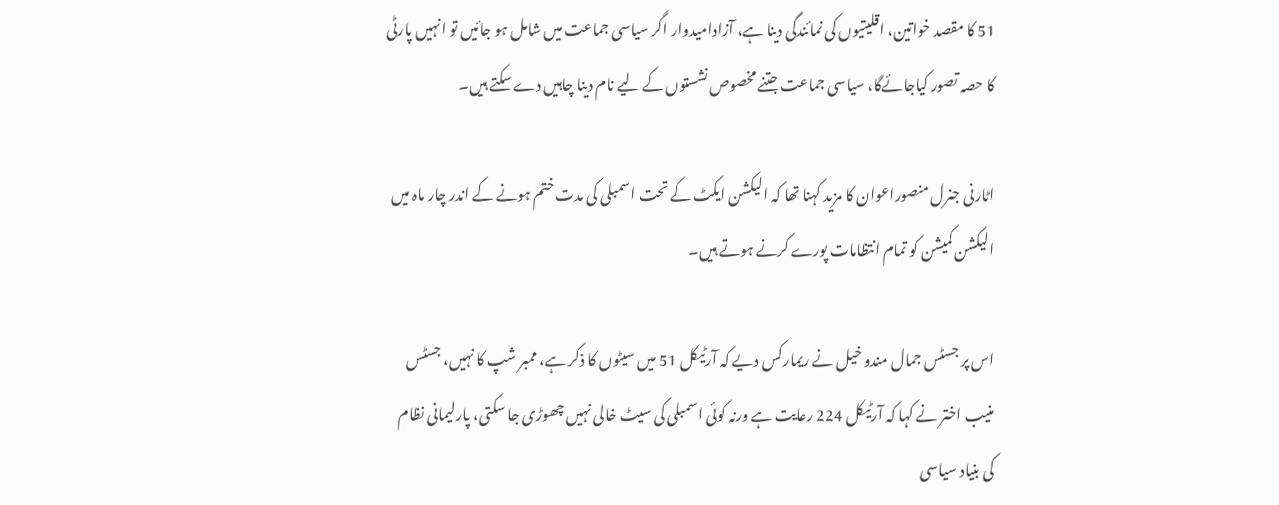51 کا مقصد خواتین، اقلیتیوں کی نمائندگی دینا ہے، آزادامیدوار اگر سیاسی جماعت میں شامل ہو جائیں تو انہیں پارٹی کا حصہ تصور کیاجائےگا، سیاسی جماعت جتنے مخصوص نشستوں کے لیے نام دینا چاہیں دے سکتے ہیں۔

اٹارنی جنرل منصوراعوان کا مزید کہنا تھا کہ الیکشن ایکٹ کے تحت اسمبلی کی مدت ختم ہونے کے اندر چار ماہ میں الیکشن کمیشن کو تمام انتظامات پورے کرنے ہوتے ہیں۔

اس پر جسٹس جمال مندو خیل نے ریمارکس دیے کہ آرٹیکل 51 میں سیٹوں کا ذکر ہے، ممبر شپ کا نہیں، جسٹس منیب اختر نے کہا کہ آرٹیکل 224 رعایت ہے ورنہ کوئی اسمبلی کی سیٹ خالی نہیں چھوڑی جا سکتی، پارلیمانی نظام کی بنیاد سیاسی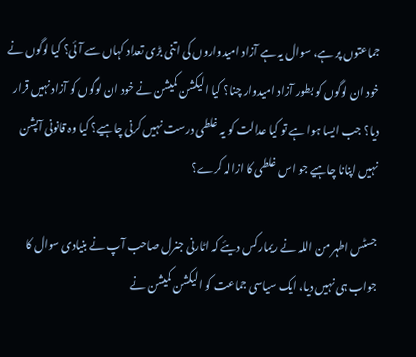جماعتوں پر ہے، سوال یہ ہے آزاد امیدواروں کی اتنی بڑی تعداد کہاں سے آئی؟ کیا لوگوں نے خود ان لوگوں کو بطور آزاد امیدوار چنا؟ کیا الیکشن کمیشن نے خود ان لوگوں کو آزاد نہیں قرار دیا؟ جب ایسا ہوا ہے تو کیا عدالت کو یہ غلطی درست نہیں کرنی چاہیے؟ کیا وہ قانونی آپشن نہیں اپنانا چاہیے جو اس غلطی کا ازالہ کرے؟

جسٹس اطہر من اللہ نے ریمارکس دیئے کہ اٹارنی جنرل صاحب آپ نے بنیادی سوال کا جواب ہی نہیں دیا، ایک سیاسی جماعت کو الیکشن کمیشن نے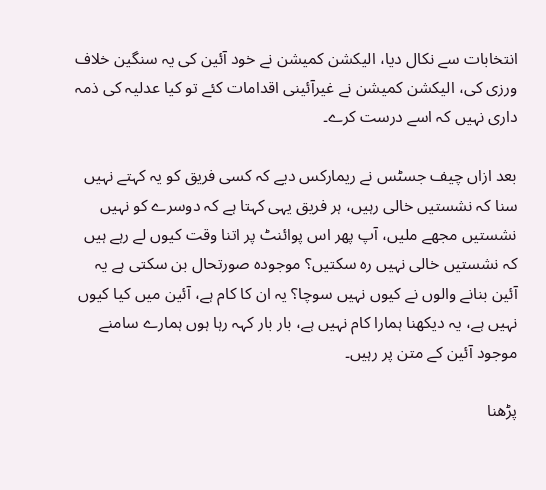انتخابات سے نکال دیا، الیکشن کمیشن نے خود آئین کی یہ سنگین خلاف ورزی کی، الیکشن کمیشن نے غیرآئینی اقدامات کئے تو کیا عدلیہ کی ذمہ داری نہیں کہ اسے درست کرے۔

بعد ازاں چیف جسٹس نے ریمارکس دیے کہ کسی فریق کو یہ کہتے نہیں سنا کہ نشستیں خالی رہیں، ہر فریق یہی کہتا ہے کہ دوسرے کو نہیں نشستیں مجھے ملیں، آپ پھر اس پوائنٹ پر اتنا وقت کیوں لے رہے ہیں کہ نشستیں خالی نہیں رہ سکتیں؟ موجودہ صورتحال بن سکتی ہے یہ آئین بنانے والوں نے کیوں نہیں سوچا؟ یہ ان کا کام ہے، آئین میں کیا کیوں نہیں ہے، یہ دیکھنا ہمارا کام نہیں ہے، بار بار کہہ رہا ہوں ہمارے سامنے موجود آئین کے متن پر رہیں۔

پڑھنا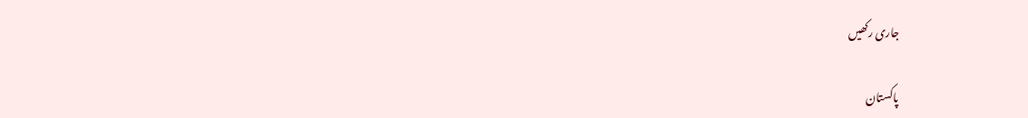جاری رکھیں

پاکستان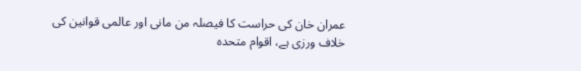عمران خان کی حراست کا فیصلہ من مانی اور عالمی قوانین کی خلاف ورزی ہے، اقوام متحدہ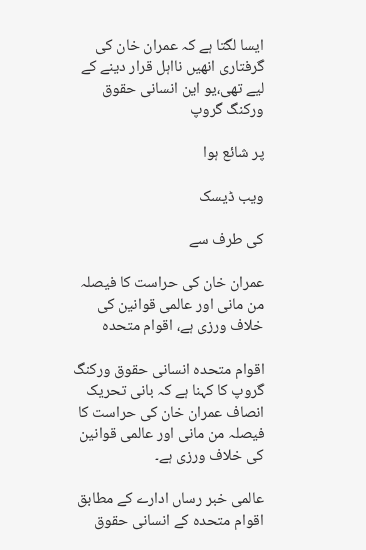ایسا لگتا ہے کہ عمران خان کی گرفتاری انھیں نااہل قرار دینے کے لیے تھی،یو این انسانی حقوق ورکنگ گروپ

پر شائع ہوا

ویب ڈیسک

کی طرف سے

عمران خان کی حراست کا فیصلہ من مانی اور عالمی قوانین کی خلاف ورزی ہے، اقوام متحدہ

اقوام متحدہ انسانی حقوق ورکنگ گروپ کا کہنا ہے کہ بانی تحریک انصاف عمران خان کی حراست کا فیصلہ من مانی اور عالمی قوانین کی خلاف ورزی ہے۔

عالمی خبر رساں ادارے کے مطابق اقوام متحدہ کے انسانی حقوق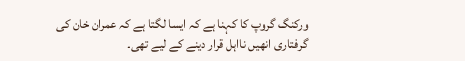ورکنگ گروپ کا کہنا ہے کہ ایسا لگتا ہے کہ عمران خان کی گرفتاری انھیں نااہل قرار دینے کے لیے تھی۔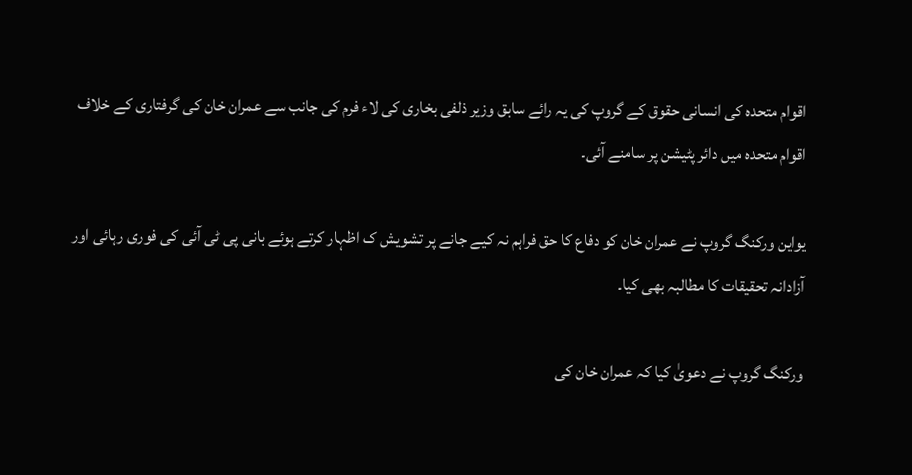اقوام متحدہ کی انسانی حقوق کے گروپ کی یہ رائے سابق وزیر ذلفی بخاری کی لاء فرم کی جانب سے عمران خان کی گرفتاری کے خلاف اقوام متحدہ میں دائر پٹیشن پر سامنے آئی۔

یواین ورکنگ گروپ نے عمران خان کو دفاع کا حق فراہم نہ کیے جانے پر تشویش ک اظہار کرتے ہوئے بانی پی ٹی آئی کی فوری رہائی اور آزادانہ تحقیقات کا مطالبہ بھی کیا۔

ورکنگ گروپ نے دعویٰ کیا کہ عمران خان کی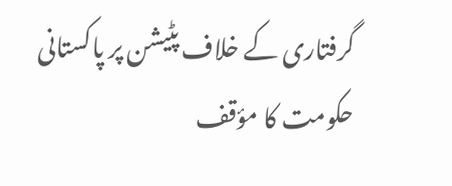گرفتاری کے خلاف پٹیشن پر پاکستانی حکومت کا مؤقف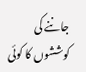جاننے کی کوششوں کا کوئی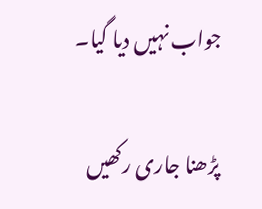جواب نہیں دیا گیا۔

پڑھنا جاری رکھیں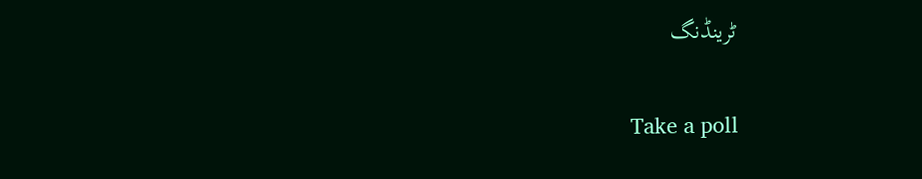ٹرینڈنگ

Take a poll